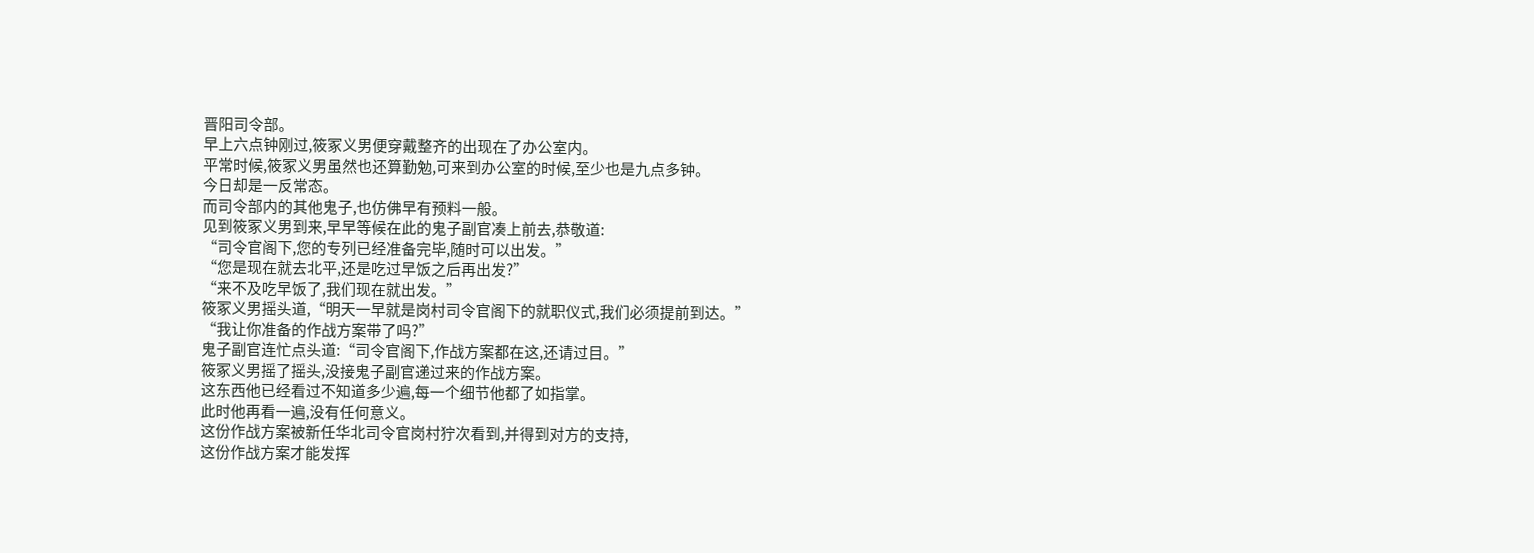晋阳司令部。
早上六点钟刚过,筱冢义男便穿戴整齐的出现在了办公室内。
平常时候,筱冢义男虽然也还算勤勉,可来到办公室的时候,至少也是九点多钟。
今日却是一反常态。
而司令部内的其他鬼子,也仿佛早有预料一般。
见到筱冢义男到来,早早等候在此的鬼子副官凑上前去,恭敬道:
“司令官阁下,您的专列已经准备完毕,随时可以出发。”
“您是现在就去北平,还是吃过早饭之后再出发?”
“来不及吃早饭了,我们现在就出发。”
筱冢义男摇头道,“明天一早就是岗村司令官阁下的就职仪式,我们必须提前到达。”
“我让你准备的作战方案带了吗?”
鬼子副官连忙点头道:“司令官阁下,作战方案都在这,还请过目。”
筱冢义男摇了摇头,没接鬼子副官递过来的作战方案。
这东西他已经看过不知道多少遍,每一个细节他都了如指掌。
此时他再看一遍,没有任何意义。
这份作战方案被新任华北司令官岗村狞次看到,并得到对方的支持,
这份作战方案才能发挥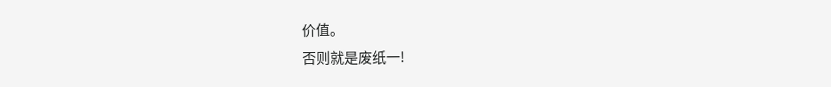价值。
否则就是废纸一!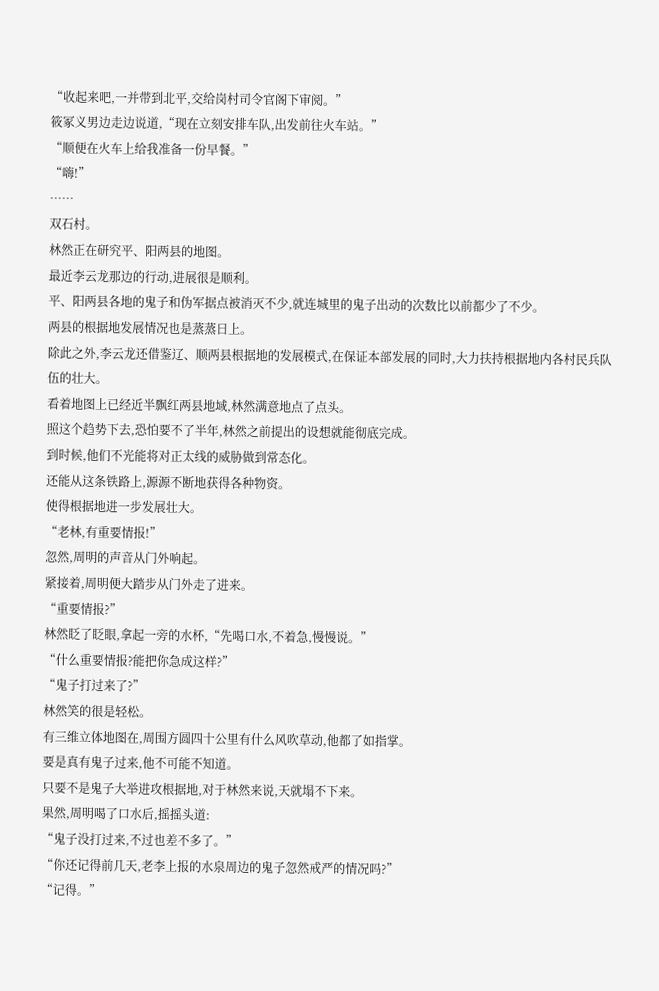“收起来吧,一并带到北平,交给岗村司令官阁下审阅。”
筱冢义男边走边说道,“现在立刻安排车队,出发前往火车站。”
“顺便在火车上给我准备一份早餐。”
“嗨!”
……
双石村。
林然正在研究平、阳两县的地图。
最近李云龙那边的行动,进展很是顺利。
平、阳两县各地的鬼子和伪军据点被消灭不少,就连城里的鬼子出动的次数比以前都少了不少。
两县的根据地发展情况也是蒸蒸日上。
除此之外,李云龙还借鉴辽、顺两县根据地的发展模式,在保证本部发展的同时,大力扶持根据地内各村民兵队伍的壮大。
看着地图上已经近半飘红两县地域,林然满意地点了点头。
照这个趋势下去,恐怕要不了半年,林然之前提出的设想就能彻底完成。
到时候,他们不光能将对正太线的威胁做到常态化。
还能从这条铁路上,源源不断地获得各种物资。
使得根据地进一步发展壮大。
“老林,有重要情报!”
忽然,周明的声音从门外响起。
紧接着,周明便大踏步从门外走了进来。
“重要情报?”
林然眨了眨眼,拿起一旁的水杯,“先喝口水,不着急,慢慢说。”
“什么重要情报?能把你急成这样?”
“鬼子打过来了?”
林然笑的很是轻松。
有三维立体地图在,周围方圆四十公里有什么风吹草动,他都了如指掌。
要是真有鬼子过来,他不可能不知道。
只要不是鬼子大举进攻根据地,对于林然来说,天就塌不下来。
果然,周明喝了口水后,摇摇头道:
“鬼子没打过来,不过也差不多了。”
“你还记得前几天,老李上报的水泉周边的鬼子忽然戒严的情况吗?”
“记得。”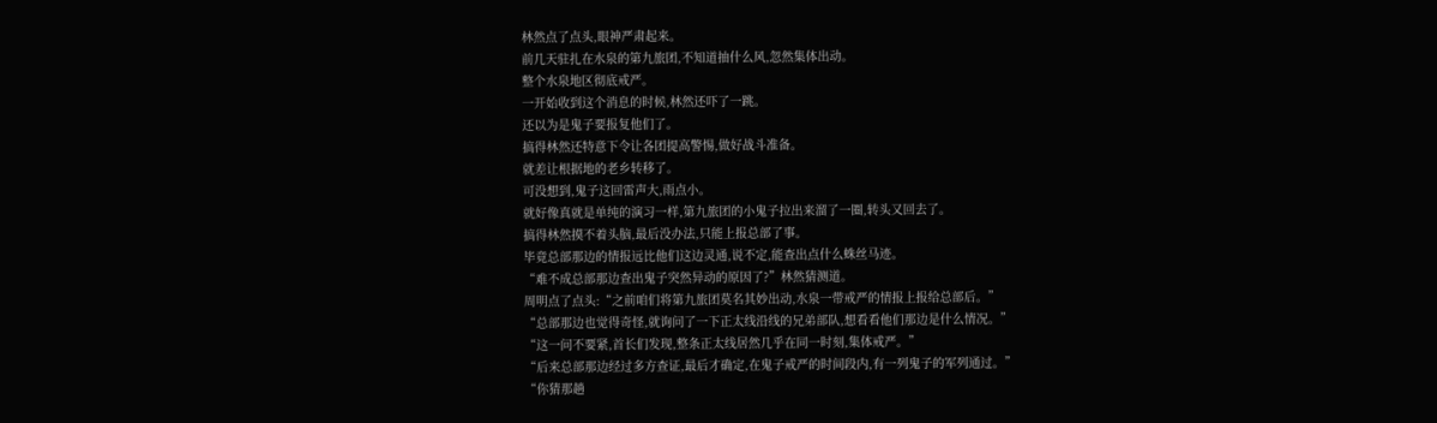林然点了点头,眼神严肃起来。
前几天驻扎在水泉的第九旅团,不知道抽什么风,忽然集体出动。
整个水泉地区彻底戒严。
一开始收到这个消息的时候,林然还吓了一跳。
还以为是鬼子要报复他们了。
搞得林然还特意下令让各团提高警惕,做好战斗准备。
就差让根据地的老乡转移了。
可没想到,鬼子这回雷声大,雨点小。
就好像真就是单纯的演习一样,第九旅团的小鬼子拉出来溜了一圈,转头又回去了。
搞得林然摸不着头脑,最后没办法,只能上报总部了事。
毕竟总部那边的情报远比他们这边灵通,说不定,能查出点什么蛛丝马迹。
“难不成总部那边查出鬼子突然异动的原因了?”林然猜测道。
周明点了点头:“之前咱们将第九旅团莫名其妙出动,水泉一带戒严的情报上报给总部后。”
“总部那边也觉得奇怪,就询问了一下正太线沿线的兄弟部队,想看看他们那边是什么情况。”
“这一问不要紧,首长们发现,整条正太线居然几乎在同一时刻,集体戒严。”
“后来总部那边经过多方查证,最后才确定,在鬼子戒严的时间段内,有一列鬼子的军列通过。”
“你猜那趟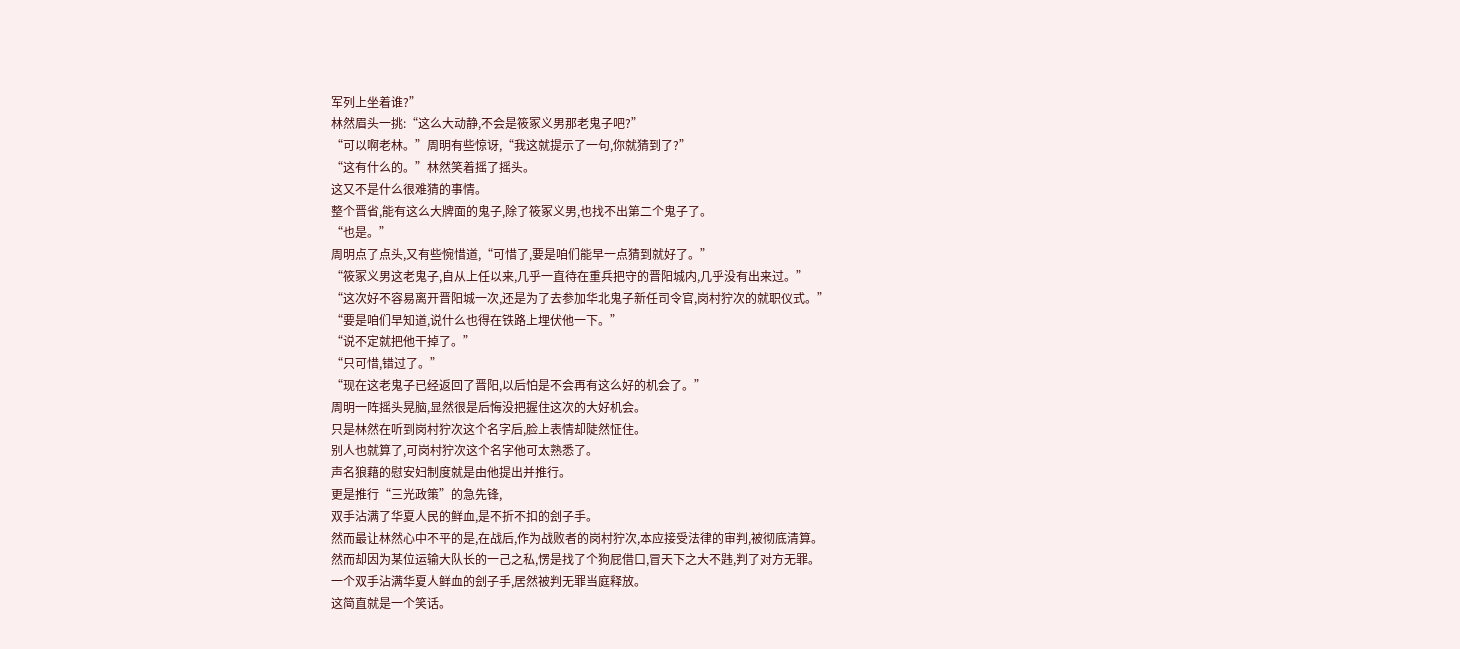军列上坐着谁?”
林然眉头一挑:“这么大动静,不会是筱冢义男那老鬼子吧?”
“可以啊老林。”周明有些惊讶,“我这就提示了一句,你就猜到了?”
“这有什么的。”林然笑着摇了摇头。
这又不是什么很难猜的事情。
整个晋省,能有这么大牌面的鬼子,除了筱冢义男,也找不出第二个鬼子了。
“也是。”
周明点了点头,又有些惋惜道,“可惜了,要是咱们能早一点猜到就好了。”
“筱冢义男这老鬼子,自从上任以来,几乎一直待在重兵把守的晋阳城内,几乎没有出来过。”
“这次好不容易离开晋阳城一次,还是为了去参加华北鬼子新任司令官,岗村狞次的就职仪式。”
“要是咱们早知道,说什么也得在铁路上埋伏他一下。”
“说不定就把他干掉了。”
“只可惜,错过了。”
“现在这老鬼子已经返回了晋阳,以后怕是不会再有这么好的机会了。”
周明一阵摇头晃脑,显然很是后悔没把握住这次的大好机会。
只是林然在听到岗村狞次这个名字后,脸上表情却陡然怔住。
别人也就算了,可岗村狞次这个名字他可太熟悉了。
声名狼藉的慰安妇制度就是由他提出并推行。
更是推行“三光政策”的急先锋,
双手沾满了华夏人民的鲜血,是不折不扣的刽子手。
然而最让林然心中不平的是,在战后,作为战败者的岗村狞次,本应接受法律的审判,被彻底清算。
然而却因为某位运输大队长的一己之私,愣是找了个狗屁借口,冒天下之大不韪,判了对方无罪。
一个双手沾满华夏人鲜血的刽子手,居然被判无罪当庭释放。
这简直就是一个笑话。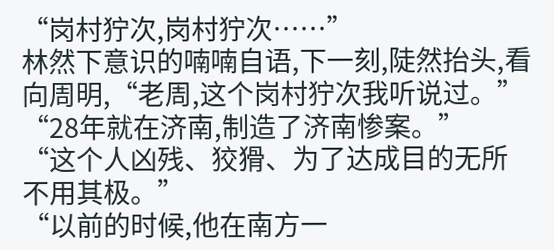“岗村狞次,岗村狞次……”
林然下意识的喃喃自语,下一刻,陡然抬头,看向周明,“老周,这个岗村狞次我听说过。”
“28年就在济南,制造了济南惨案。”
“这个人凶残、狡猾、为了达成目的无所不用其极。”
“以前的时候,他在南方一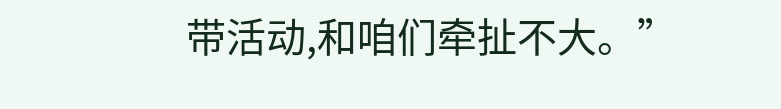带活动,和咱们牵扯不大。”